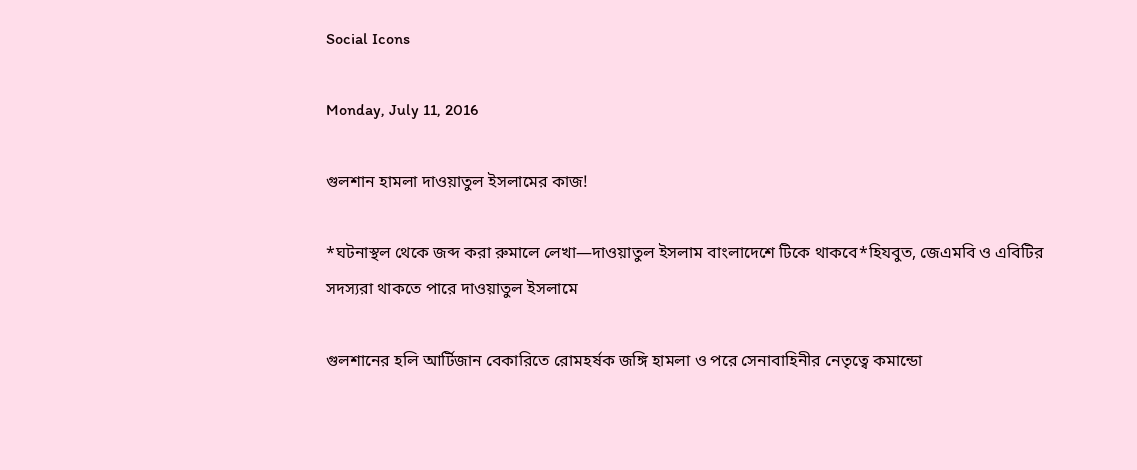Social Icons

Monday, July 11, 2016

গুলশান হামলা দাওয়াতুল ইসলামের কাজ!

*ঘটনাস্থল থেকে জব্দ করা রুমালে লেখা—দাওয়াতুল ইসলাম বাংলাদেশে টিকে থাকবে*হিযবুত, জেএমবি ও এবিটির সদস্যরা থাকতে পারে দাওয়াতুল ইসলামে

গুলশানের হলি আর্টিজান বেকারিতে রোমহর্ষক জঙ্গি হামলা ও পরে সেনাবাহিনীর নেতৃত্বে কমান্ডো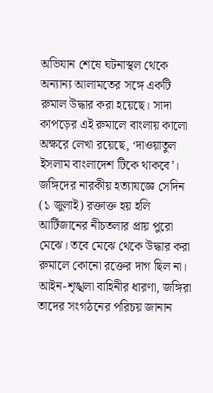অভিযান শেষে ঘটনাস্থল থেকে অন্যান্য আলামতের সঙ্গে একটি রুমাল উদ্ধার করা হয়েছে। সাদা কাপড়ের এই রুমালে বাংলায় কালো অক্ষরে লেখা রয়েছে, ‘দাওয়াতুল ইসলাম বাংলাদেশ টিকে থাকবে’। জঙ্গিদের নারকীয় হত্যাযজ্ঞে সেদিন (১ জুলাই) রক্তাক্ত হয় হলি আর্টিজানের নীচতলার প্রায় পুরো মেঝে। তবে মেঝে থেকে উদ্ধার করা রুমালে কোনো রক্তের দাগ ছিল না। আইন-শৃঙ্খলা বাহিনীর ধারণা, জঙ্গিরা তাদের সংগঠনের পরিচয় জানান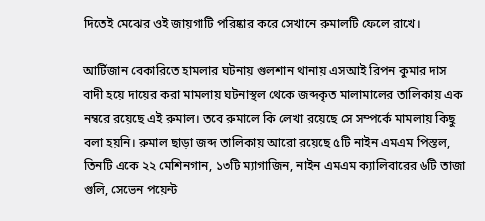দিতেই মেঝের ওই জায়গাটি পরিষ্কার করে সেখানে রুমালটি ফেলে রাখে।

আর্টিজান বেকারিতে হামলার ঘটনায় গুলশান থানায় এসআই রিপন কুমার দাস বাদী হয়ে দায়ের করা মামলায় ঘটনাস্থল থেকে জব্দকৃত মালামালের তালিকায় এক নম্বরে রয়েছে এই রুমাল। তবে রুমালে কি লেখা রয়েছে সে সম্পর্কে মামলায় কিছু বলা হয়নি। রুমাল ছাড়া জব্দ তালিকায় আরো রয়েছে ৫টি নাইন এমএম পিস্তল, তিনটি একে ২২ মেশিনগান, ১৩টি ম্যাগাজিন, নাইন এমএম ক্যালিবারের ৬টি তাজা গুলি, সেভেন পয়েন্ট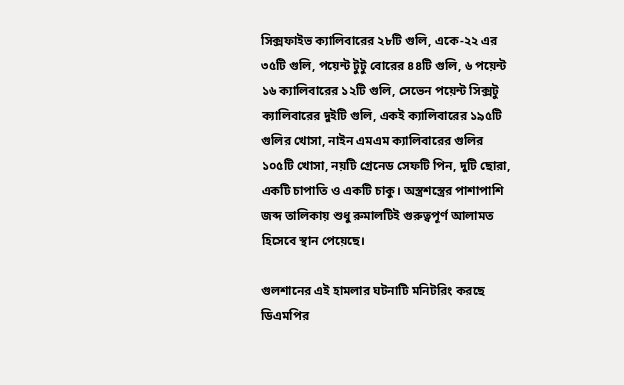সিক্সফাইভ ক্যালিবারের ২৮টি গুলি, একে-২২ এর ৩৫টি গুলি, পয়েন্ট টুটু বোরের ৪৪টি গুলি, ৬ পয়েন্ট ১৬ ক্যালিবারের ১২টি গুলি, সেভেন পয়েন্ট সিক্সটু ক্যালিবারের দুইটি গুলি, একই ক্যালিবারের ১৯৫টি গুলির খোসা, নাইন এমএম ক্যালিবারের গুলির ১০৫টি খোসা, নয়টি গ্রেনেড সেফটি পিন, দুটি ছোরা, একটি চাপাতি ও একটি চাকু। অস্ত্রশস্ত্রের পাশাপাশি জব্দ তালিকায় শুধু রুমালটিই গুরুত্বপূর্ণ আলামত হিসেবে স্থান পেয়েছে।

গুলশানের এই হামলার ঘটনাটি মনিটরিং করছে ডিএমপির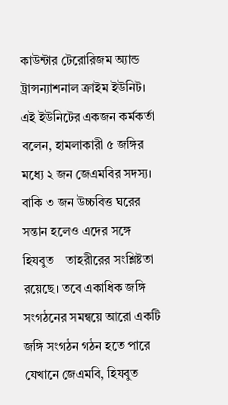কাউন্টার টেরোরিজম অ্যান্ড ট্রান্সন্যাশনাল ক্রাইম ইউনিট। এই ইউনিটের একজন কর্মকর্তা বলেন, হামলাকারী ৫ জঙ্গির মধ্যে ২ জন জেএমবির সদস্য। বাকি ৩ জন উচ্চবিত্ত ঘরের সন্তান হলেও এদের সঙ্গে হিযবুত    তাহরীরের সংশ্লিষ্টতা রয়েছে। তবে একাধিক জঙ্গি সংগঠনের সমন্বয়ে আরো একটি জঙ্গি সংগঠন গঠন হতে পারে যেখানে জেএমবি, হিযবুত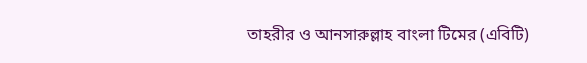তাহরীর ও আনসারুল্লাহ বাংলা টিমের (এবিটি)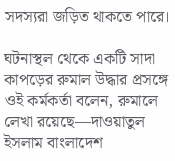সদস্যরা জড়িত থাকতে পারে।

ঘটনাস্থল থেকে একটি সাদা কাপড়ের রুমাল উদ্ধার প্রসঙ্গে ওই কর্মকর্তা বলেন, রুমালে লেখা রয়েছে—দাওয়াতুল ইসলাম বাংলাদেশ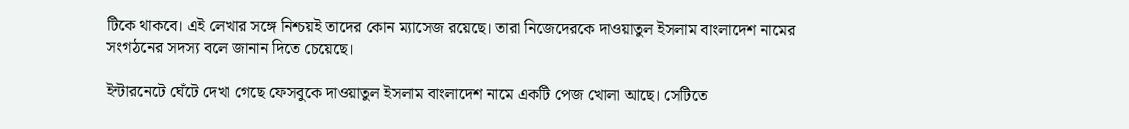টিকে থাকবে। এই লেখার সঙ্গে নিশ্চয়ই তাদের কোন ম্যাসেজ রয়েছে। তারা নিজেদেরকে দাওয়াতুল ইসলাম বাংলাদেশ নামের সংগঠনের সদস্য বলে জানান দিতে চেয়েছে।

ইন্টারনেটে ঘেঁটে দেখা গেছে ফেসবুকে দাওয়াতুল ইসলাম বাংলাদেশ নামে একটি পেজ খোলা আছে। সেটিতে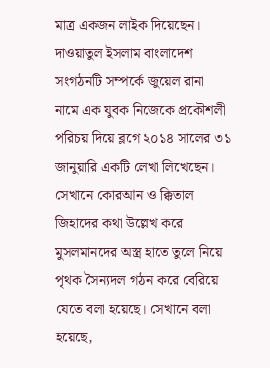মাত্র একজন লাইক দিয়েছেন। দাওয়াতুল ইসলাম বাংলাদেশ সংগঠনটি সম্পর্কে জুয়েল রানা নামে এক যুবক নিজেকে প্রকৌশলী পরিচয় দিয়ে ব্লগে ২০১৪ সালের ৩১ জানুয়ারি একটি লেখা লিখেছেন। সেখানে কোরআন ও ক্কিতাল জিহাদের কথা উল্লেখ করে মুসলমানদের অস্ত্র হাতে তুলে নিয়ে পৃথক সৈন্যদল গঠন করে বেরিয়ে যেতে বলা হয়েছে। সেখানে বলা হয়েছে,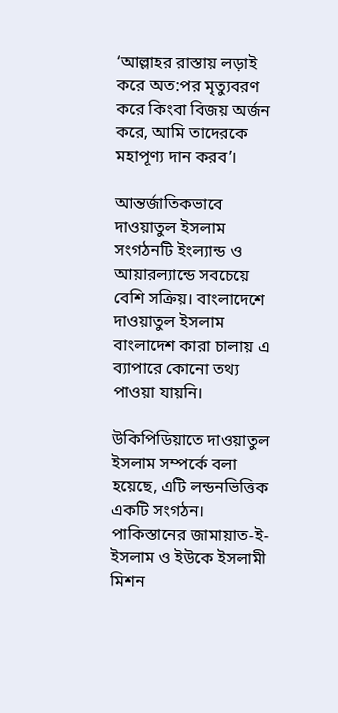‘আল্লাহর রাস্তায় লড়াই করে অত:পর মৃত্যুবরণ করে কিংবা বিজয় অর্জন করে, আমি তাদেরকে মহাপূণ্য দান করব’।

আন্তর্জাতিকভাবে দাওয়াতুল ইসলাম সংগঠনটি ইংল্যান্ড ও আয়ারল্যান্ডে সবচেয়ে বেশি সক্রিয়। বাংলাদেশে দাওয়াতুল ইসলাম বাংলাদেশ কারা চালায় এ ব্যাপারে কোনো তথ্য পাওয়া যায়নি।

উকিপিডিয়াতে দাওয়াতুল ইসলাম সম্পর্কে বলা হয়েছে, এটি লন্ডনভিত্তিক একটি সংগঠন। পাকিস্তানের জামায়াত-ই-ইসলাম ও ইউকে ইসলামী মিশন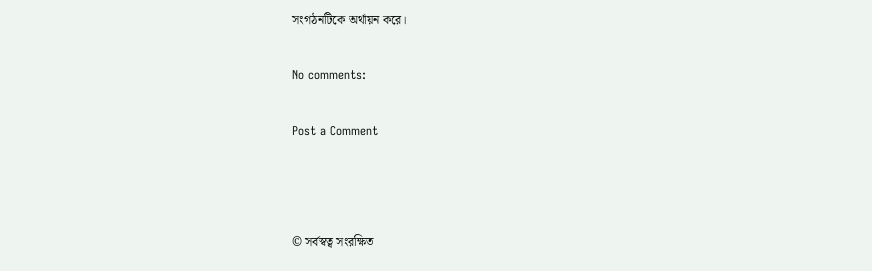সংগঠনটিকে অর্থায়ন করে।

No comments:

Post a Comment



© সর্বস্বত্ব সংরক্ষিত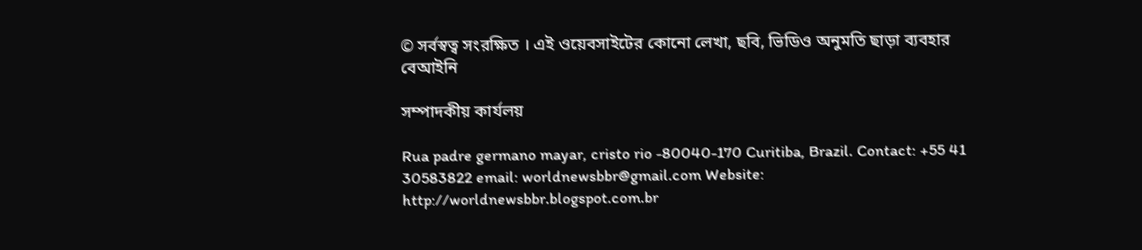© সর্বস্বত্ব সংরক্ষিত । এই ওয়েবসাইটের কোনো লেখা, ছবি, ভিডিও অনুমতি ছাড়া ব্যবহার বেআইনি

সম্পাদকীয় কার্যলয়

Rua padre germano mayar, cristo rio -80040-170 Curitiba, Brazil. Contact: +55 41 30583822 email: worldnewsbbr@gmail.com Website: http://worldnewsbbr.blogspot.com.br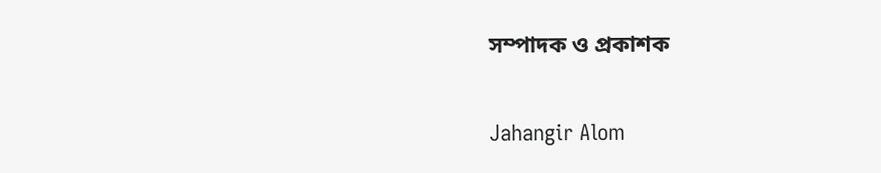সম্পাদক ও প্রকাশক

Jahangir Alom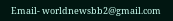Email- worldnewsbb2@gmail.com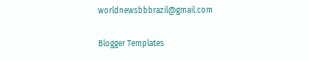worldnewsbbbrazil@gmail.com

Blogger Templates